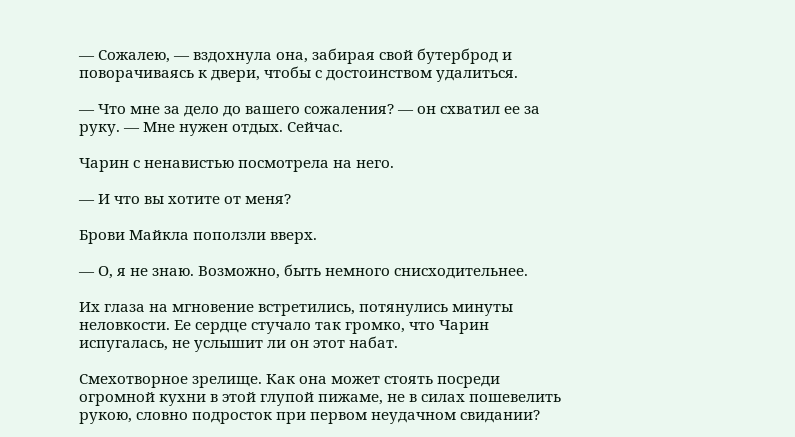— Сожалею, — вздохнула она, забирая свой бутерброд и поворачиваясь к двери, чтобы с достоинством удалиться.

— Что мне за дело до вашего сожаления? — он схватил ее за руку. — Мне нужен отдых. Сейчас.

Чарин с ненавистью посмотрела на него.

— И что вы хотите от меня?

Брови Майкла поползли вверх.

— О, я не знаю. Возможно, быть немного снисходительнее.

Их глаза на мгновение встретились, потянулись минуты неловкости. Ее сердце стучало так громко, что Чарин испугалась, не услышит ли он этот набат.

Смехотворное зрелище. Как она может стоять посреди огромной кухни в этой глупой пижаме, не в силах пошевелить рукою, словно подросток при первом неудачном свидании?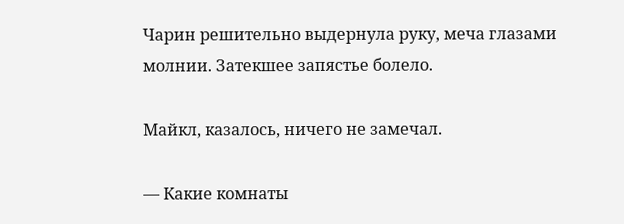Чарин решительно выдернула руку, меча глазами молнии. Затекшее запястье болело.

Майкл, казалось, ничего не замечал.

— Какие комнаты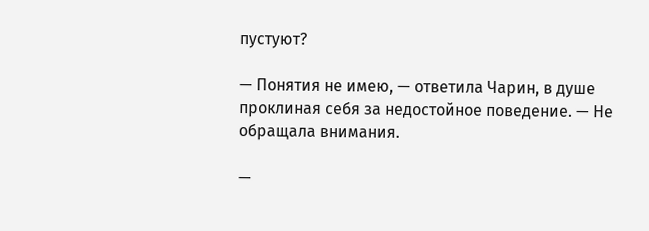пустуют?

— Понятия не имею, — ответила Чарин, в душе проклиная себя за недостойное поведение. — Не обращала внимания.

—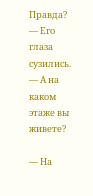Правда? — Его глаза сузились. — А на каком этаже вы живете?

— На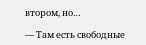втором, но…

— Там есть свободные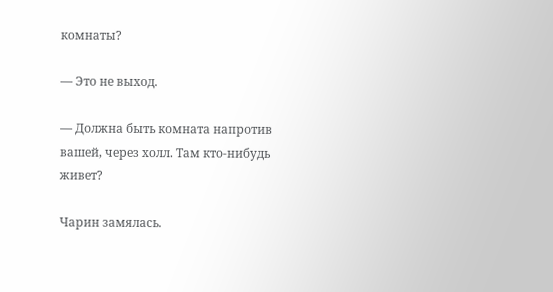комнаты?

— Это не выход.

— Должна быть комната напротив вашей, через холл. Там кто-нибудь живет?

Чарин замялась.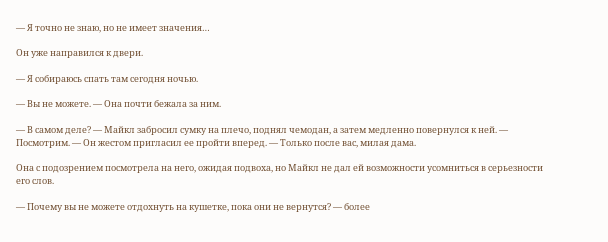— Я точно не знаю, но не имеет значения…

Он уже направился к двери.

— Я собираюсь спать там сегодня ночью.

— Вы не можете. — Она почти бежала за ним.

— В самом деле? — Майкл забросил сумку на плечо, поднял чемодан, а затем медленно повернулся к ней. — Посмотрим. — Он жестом пригласил ее пройти вперед. — Только после вас, милая дама.

Она с подозрением посмотрела на него, ожидая подвоха, но Майкл не дал ей возможности усомниться в серьезности его слов.

— Почему вы не можете отдохнуть на кушетке, пока они не вернутся? — более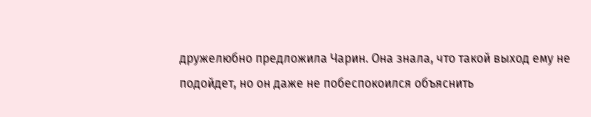дружелюбно предложила Чарин. Она знала, что такой выход ему не подойдет, но он даже не побеспокоился объяснить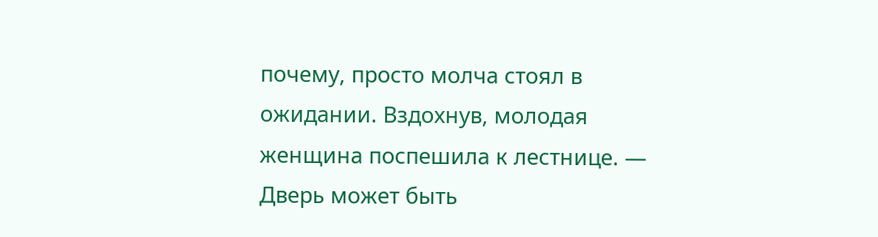почему, просто молча стоял в ожидании. Вздохнув, молодая женщина поспешила к лестнице. — Дверь может быть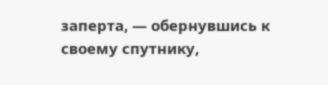заперта, — обернувшись к своему спутнику,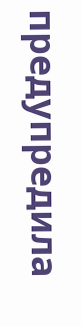предупредила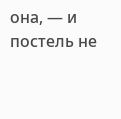она, — и постель не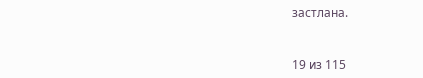застлана.



19 из 115